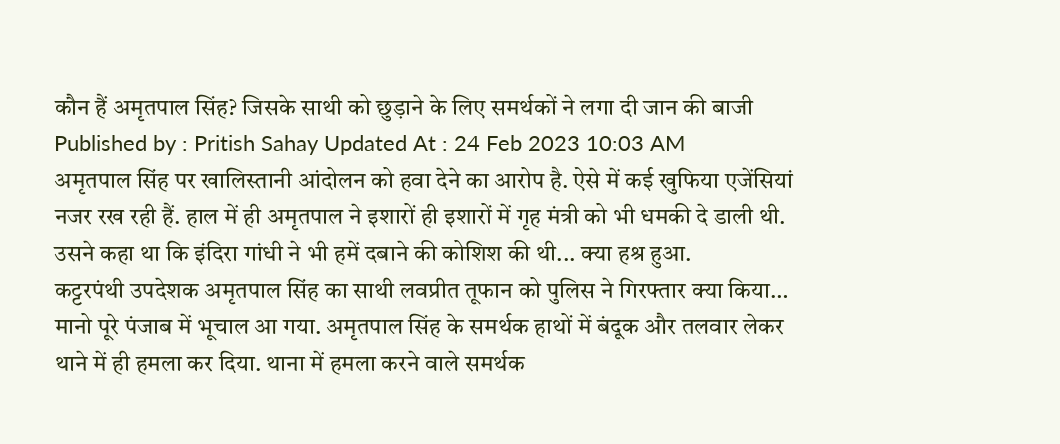कौन हैं अमृतपाल सिंह? जिसके साथी को छुड़ाने के लिए समर्थकों ने लगा दी जान की बाजी
Published by : Pritish Sahay Updated At : 24 Feb 2023 10:03 AM
अमृतपाल सिंह पर खालिस्तानी आंदोलन को हवा देने का आरोप है. ऐसे में कई खुफिया एजेंसियां नजर रख रही हैं. हाल में ही अमृतपाल ने इशारों ही इशारों में गृह मंत्री को भी धमकी दे डाली थी. उसने कहा था कि इंदिरा गांधी ने भी हमें दबाने की कोशिश की थी... क्या हश्र हुआ.
कट्टरपंथी उपदेशक अमृतपाल सिंह का साथी लवप्रीत तूफान को पुलिस ने गिरफ्तार क्या किया… मानो पूरे पंजाब में भूचाल आ गया. अमृतपाल सिंह के समर्थक हाथों में बंदूक और तलवार लेकर थाने में ही हमला कर दिया. थाना में हमला करने वाले समर्थक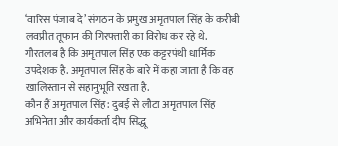‘वारिस पंजाब दे’ संगठन के प्रमुख अमृतपाल सिंह के करीबी लवप्रीत तूफान की गिरफ्तारी का विरोध कर रहे थे. गौरतलब है कि अमृतपाल सिंह एक कट्टरपंथी धार्मिक उपदेशक है. अमृतपाल सिंह के बारे में कहा जाता है कि वह खालिस्तान से सहानुभूति रखता है.
कौन हैं अमृतपाल सिंह: दुबई से लौटा अमृतपाल सिंह अभिनेता और कार्यकर्ता दीप सिद्धू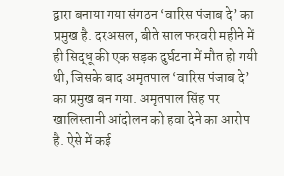द्वारा बनाया गया संगठन ‘वारिस पंजाब दे’ का प्रमुख है. दरअसल, बीते साल फरवरी महीने में ही सिद्धू की एक सड़क दुर्घटना में मौत हो गयी थी, जिसके बाद अमृतपाल ‘वारिस पंजाब दे’ का प्रमुख बन गया. अमृतपाल सिंह पर खालिस्तानी आंदोलन को हवा देने का आरोप है. ऐसे में कई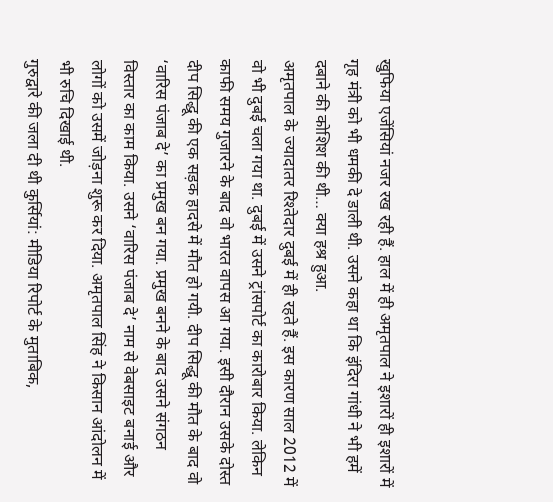खुफिया एजेंसियां नजर रख रही हैं. हाल में ही अमृतपाल ने इशारों ही इशारों में गृह मंत्री को भी धमकी दे डाली थी. उसने कहा था कि इंदिरा गांधी ने भी हमें दबाने की कोशिश की थी… क्या हश्र हुआ.
अमृतपाल के ज्यादातर रिश्तेदार दुबई में ही रहते हैं. इस कारण साल 2012 में वो भी दुबई चला गया था. दुबई में उसने ट्रांसपोर्ट का कारोबार किया. लेकिन काफी समय गुजारने के बाद वो भारत वापस आ गया. इसी दौरान उसके दोस्त दीप सिद्धू की एक सड़क हादसे में मौत हो गयी. दीप सिद्धू की मौत के बाद वो ‘वारिस पंजाब दे’ का प्रमुख बन गया. प्रमुख बनने के बाद उसने संगठन विस्तार का काम किया. उसने ‘वारिस पंजाब दे’ नाम से वेबसाइट बनाई और लोगों को उसमें जोड़ना शुरू कर दिया. अमृतपाल सिंह ने किसान आंदोलन में भी रुचि दिखाई थी.
गुरुद्वारे की जला दी थी कुर्सियां: मीडिया रिपोर्ट के मुताबिक,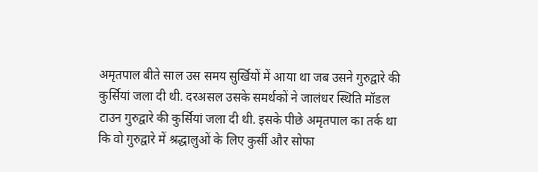अमृतपाल बीते साल उस समय सुर्खियों में आया था जब उसने गुरुद्वारे की कुर्सियां जला दी थी. दरअसल उसके समर्थकों ने जालंधर स्थिति मॉडल टाउन गुरुद्वारे की कुर्सियां जला दी थी. इसके पीछे अमृतपाल का तर्क था कि वो गुरुद्वारे में श्रद्धालुओं के लिए कुर्सी और सोफा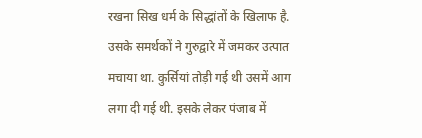रखना सिख धर्म के सिद्धांतों के खिलाफ है. उसके समर्थकों ने गुरुद्वारे में जमकर उत्पात मचाया था. कुर्सियां तोड़ी गई थी उसमें आग लगा दी गई थी. इसके लेकर पंजाब में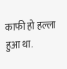काफी हो हल्ला हुआ था.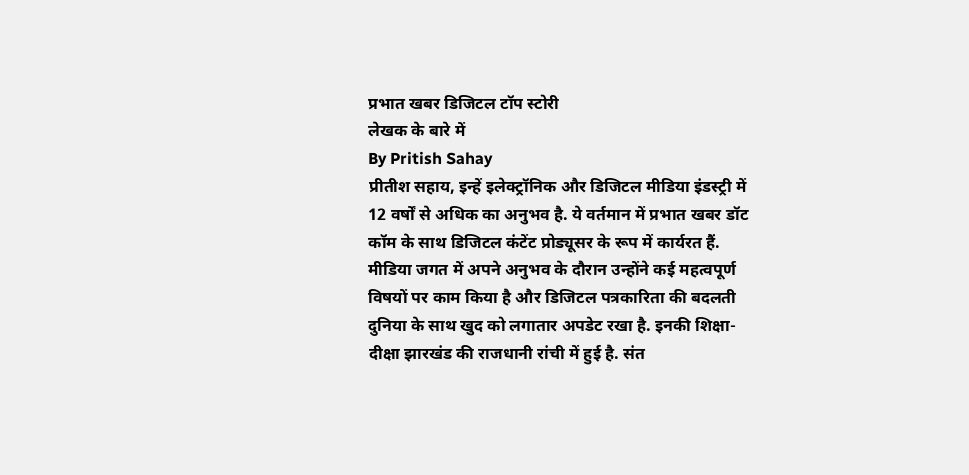प्रभात खबर डिजिटल टॉप स्टोरी
लेखक के बारे में
By Pritish Sahay
प्रीतीश सहाय, इन्हें इलेक्ट्रॉनिक और डिजिटल मीडिया इंडस्ट्री में 12 वर्षों से अधिक का अनुभव है. ये वर्तमान में प्रभात खबर डॉट कॉम के साथ डिजिटल कंटेंट प्रोड्यूसर के रूप में कार्यरत हैं. मीडिया जगत में अपने अनुभव के दौरान उन्होंने कई महत्वपूर्ण विषयों पर काम किया है और डिजिटल पत्रकारिता की बदलती दुनिया के साथ खुद को लगातार अपडेट रखा है. इनकी शिक्षा-दीक्षा झारखंड की राजधानी रांची में हुई है. संत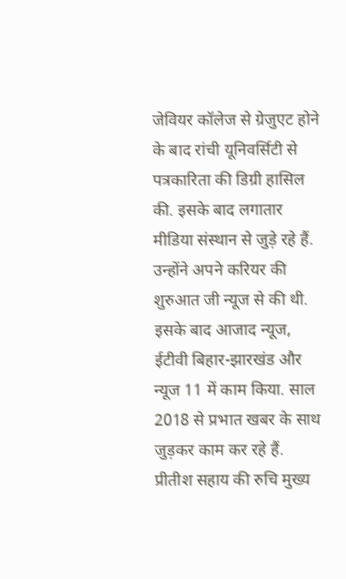जेवियर कॉलेज से ग्रेजुएट होने के बाद रांची यूनिवर्सिटी से पत्रकारिता की डिग्री हासिल की. इसके बाद लगातार मीडिया संस्थान से जुड़े रहे हैं. उन्होंने अपने करियर की शुरुआत जी न्यूज से की थी. इसके बाद आजाद न्यूज, ईटीवी बिहार-झारखंड और न्यूज 11 में काम किया. साल 2018 से प्रभात खबर के साथ जुड़कर काम कर रहे हैं. प्रीतीश सहाय की रुचि मुख्य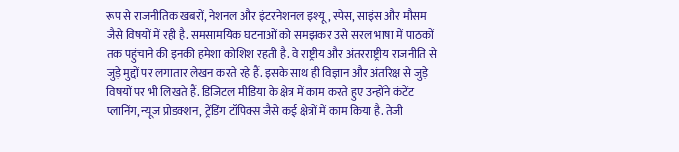रूप से राजनीतिक खबरों, नेशनल और इंटरनेशनल इश्यू, स्पेस, साइंस और मौसम जैसे विषयों में रही है. समसामयिक घटनाओं को समझकर उसे सरल भाषा में पाठकों तक पहुंचाने की इनकी हमेशा कोशिश रहती है. वे राष्ट्रीय और अंतरराष्ट्रीय राजनीति से जुड़े मुद्दों पर लगातार लेखन करते रहे हैं. इसके साथ ही विज्ञान और अंतरिक्ष से जुड़े विषयों पर भी लिखते हैं. डिजिटल मीडिया के क्षेत्र में काम करते हुए उन्होंने कंटेंट प्लानिंग, न्यूज प्रोडक्शन, ट्रेंडिंग टॉपिक्स जैसे कई क्षेत्रों में काम किया है. तेजी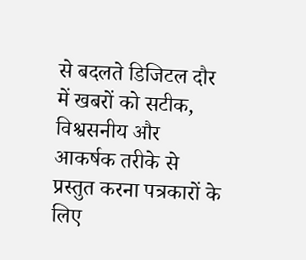से बदलते डिजिटल दौर में खबरों को सटीक, विश्वसनीय और आकर्षक तरीके से प्रस्तुत करना पत्रकारों के लिए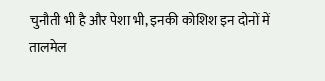चुनौती भी है और पेशा भी, इनकी कोशिश इन दोनों में तालमेल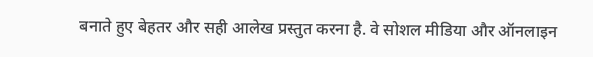बनाते हुए बेहतर और सही आलेख प्रस्तुत करना है. वे सोशल मीडिया और ऑनलाइन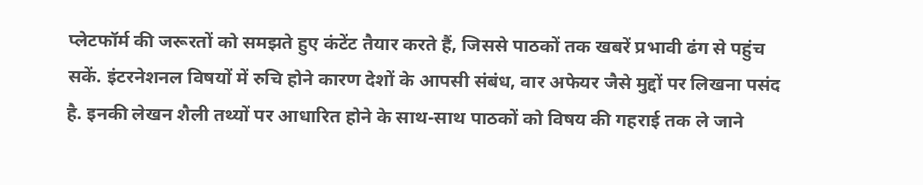प्लेटफॉर्म की जरूरतों को समझते हुए कंटेंट तैयार करते हैं, जिससे पाठकों तक खबरें प्रभावी ढंग से पहुंच सकें. इंटरनेशनल विषयों में रुचि होने कारण देशों के आपसी संबंध, वार अफेयर जैसे मुद्दों पर लिखना पसंद है. इनकी लेखन शैली तथ्यों पर आधारित होने के साथ-साथ पाठकों को विषय की गहराई तक ले जाने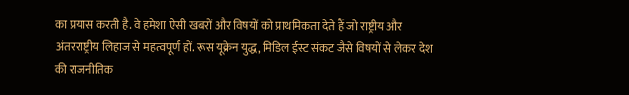का प्रयास करती है. वे हमेशा ऐसी खबरों और विषयों को प्राथमिकता देते हैं जो राष्ट्रीय और अंतरराष्ट्रीय लिहाज से महत्वपूर्ण हों. रूस यूक्रेन युद्ध, मिडिल ईस्ट संकट जैसे विषयों से लेकर देश की राजनीतिक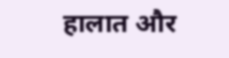हालात और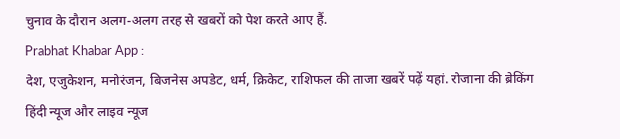चुनाव के दौरान अलग-अलग तरह से खबरों को पेश करते आए हैं.
Prabhat Khabar App :
देश, एजुकेशन, मनोरंजन, बिजनेस अपडेट, धर्म, क्रिकेट, राशिफल की ताजा खबरें पढ़ें यहां. रोजाना की ब्रेकिंग हिंदी न्यूज और लाइव न्यूज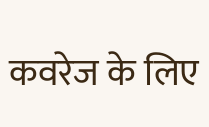कवरेज के लिए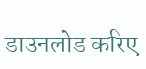डाउनलोड करिए